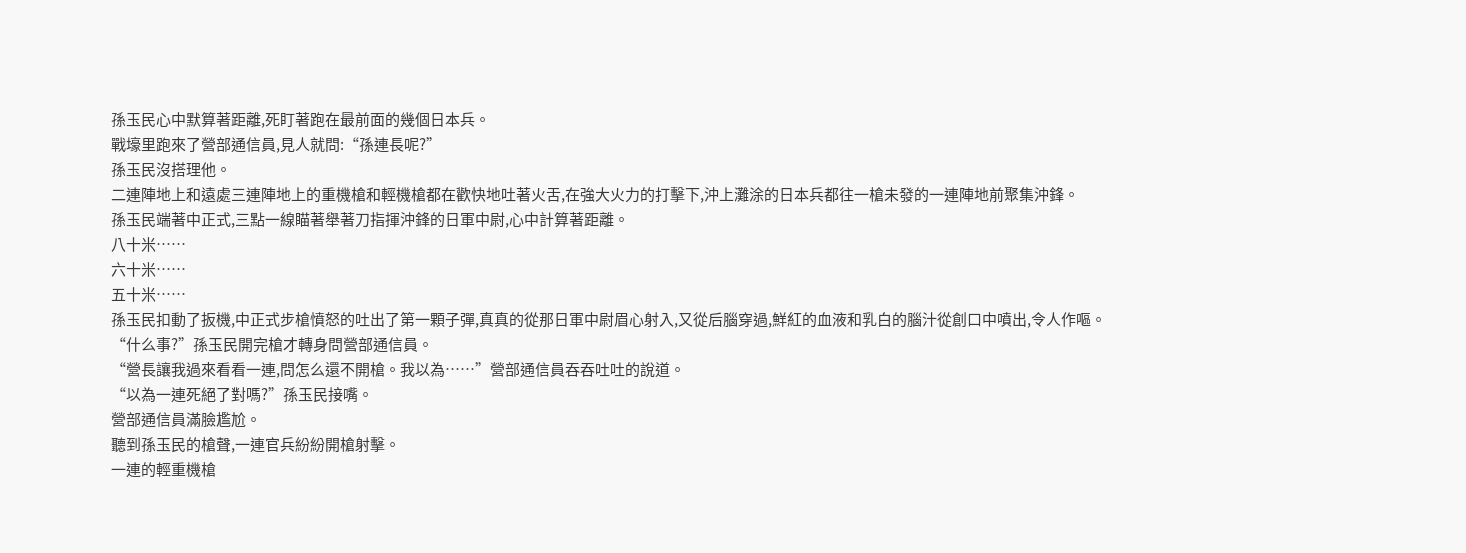孫玉民心中默算著距離,死盯著跑在最前面的幾個日本兵。
戰壕里跑來了營部通信員,見人就問:“孫連長呢?”
孫玉民沒搭理他。
二連陣地上和遠處三連陣地上的重機槍和輕機槍都在歡快地吐著火舌,在強大火力的打擊下,沖上灘涂的日本兵都往一槍未發的一連陣地前聚集沖鋒。
孫玉民端著中正式,三點一線瞄著舉著刀指揮沖鋒的日軍中尉,心中計算著距離。
八十米……
六十米……
五十米……
孫玉民扣動了扳機,中正式步槍憤怒的吐出了第一顆子彈,真真的從那日軍中尉眉心射入,又從后腦穿過,鮮紅的血液和乳白的腦汁從創口中噴出,令人作嘔。
“什么事?”孫玉民開完槍才轉身問營部通信員。
“營長讓我過來看看一連,問怎么還不開槍。我以為……”營部通信員吞吞吐吐的說道。
“以為一連死絕了對嗎?”孫玉民接嘴。
營部通信員滿臉尷尬。
聽到孫玉民的槍聲,一連官兵紛紛開槍射擊。
一連的輕重機槍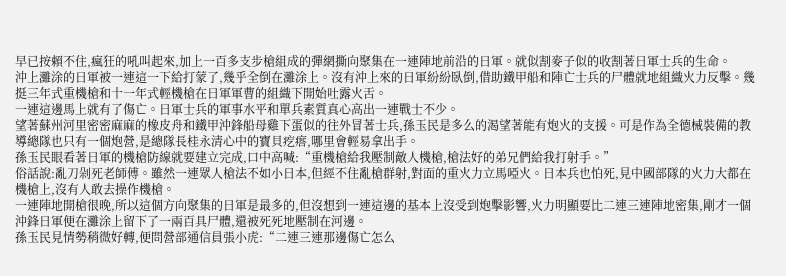早已按賴不住,瘋狂的吼叫起來,加上一百多支步槍組成的彈網撕向聚集在一連陣地前沿的日軍。就似割麥子似的收割著日軍士兵的生命。
沖上灘涂的日軍被一連這一下給打蒙了,幾乎全倒在灘涂上。沒有沖上來的日軍紛紛臥倒,借助鐵甲船和陣亡士兵的尸體就地組織火力反擊。幾挺三年式重機槍和十一年式輕機槍在日軍軍曹的組織下開始吐露火舌。
一連這邊馬上就有了傷亡。日軍士兵的軍事水平和單兵素質真心高出一連戰士不少。
望著蘇州河里密密麻麻的橡皮舟和鐵甲沖鋒船母雞下蛋似的往外冒著士兵,孫玉民是多么的渴望著能有炮火的支援。可是作為全德械裝備的教導總隊也只有一個炮營,是總隊長桂永清心中的寶貝疙瘩,哪里會輕易拿出手。
孫玉民眼看著日軍的機槍防線就要建立完成,口中高喊:“重機槍給我壓制敵人機槍,槍法好的弟兄們給我打射手。”
俗話說:亂刀剁死老師傅。雖然一連眾人槍法不如小日本,但經不住亂槍群射,對面的重火力立馬啞火。日本兵也怕死,見中國部隊的火力大都在機槍上,沒有人敢去操作機槍。
一連陣地開槍很晚,所以這個方向聚集的日軍是最多的,但沒想到一連這邊的基本上沒受到炮擊影響,火力明顯要比二連三連陣地密集,剛才一個沖鋒日軍便在灘涂上留下了一兩百具尸體,還被死死地壓制在河邊。
孫玉民見情勢稍微好轉,便問營部通信員張小虎:“二連三連那邊傷亡怎么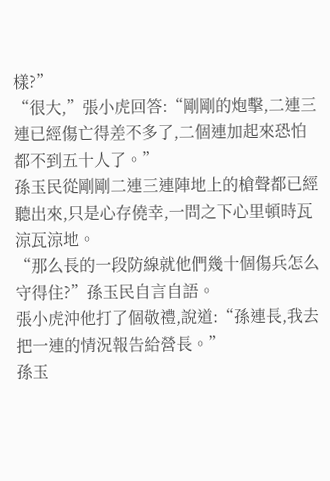樣?”
“很大,”張小虎回答:“剛剛的炮擊,二連三連已經傷亡得差不多了,二個連加起來恐怕都不到五十人了。”
孫玉民從剛剛二連三連陣地上的槍聲都已經聽出來,只是心存僥幸,一問之下心里頓時瓦涼瓦涼地。
“那么長的一段防線就他們幾十個傷兵怎么守得住?”孫玉民自言自語。
張小虎沖他打了個敬禮,說道:“孫連長,我去把一連的情況報告給營長。”
孫玉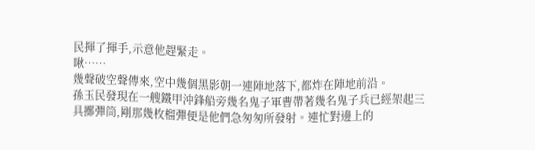民揮了揮手,示意他趕緊走。
啾……
幾聲破空聲傳來,空中幾個黑影朝一連陣地落下,都炸在陣地前沿。
孫玉民發現在一艘鐵甲沖鋒船旁幾名鬼子軍曹帶著幾名鬼子兵已經架起三具擲彈筒,剛那幾枚榴彈便是他們急匆匆所發射。連忙對邊上的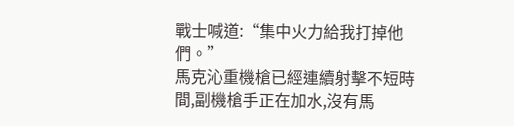戰士喊道:“集中火力給我打掉他們。”
馬克沁重機槍已經連續射擊不短時間,副機槍手正在加水,沒有馬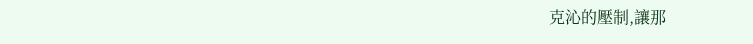克沁的壓制,讓那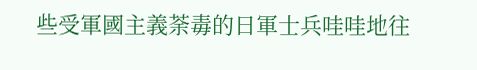些受軍國主義荼毒的日軍士兵哇哇地往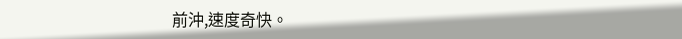前沖,速度奇快。